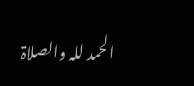الحمد للہ والصلاۃ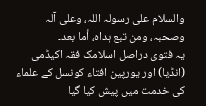والسلام علی رسولہ اللہ، وعلی آلہ وصحبہ، ومن تبع ہداہ، أما بعد۔
یہ فتوی دراصل اسلامک فقہ اکیڈمی (انڈیا) اور یورپین افتاء کونسل کے علماء کی خدمت میں پیش کیا گیا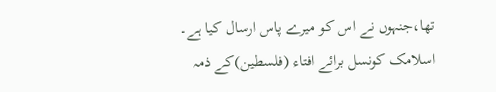تھا،جنہوں نے اس کو میرے پاس ارسال کیا ہے۔
اسلامک کونسل برائے افتاء (فلسطین)کے ذمہ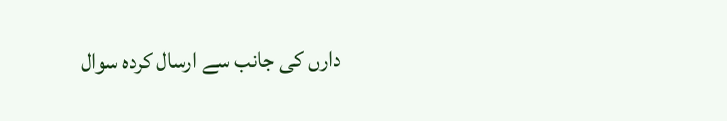دارں کی جانب سے ارسال کردہ سوال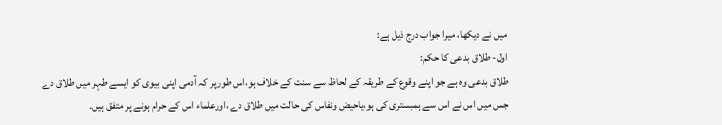میں نے دیکھا، میرا جواب درج ذیل ہے:
اول- طلاق بدعی کا حکم:
طلاق بدعی وہ ہے جو اپنے وقوع کے طریقہ کے لحاظ سے سنت کے خلاف ہو،اس طورپر کہ آدمی اپنی بیوی کو ایسے طہر میں طلاق دے جس میں اس نے اس سے ہمبستری کی ہو،یاحیض ونفاس کی حالت میں طلاق دے ،اورعلماء اس کے حرام ہونے پر متفق ہیں۔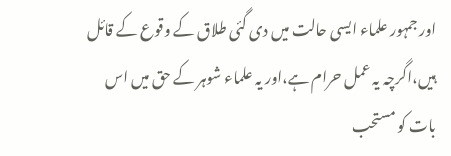اور جمہور علماء ایسی حالت میں دی گئی طلاق کے وقوع کے قائل ہیں،اگرچہ یہ عمل حرام ہے،اور یہ علماء شوہر کے حق میں اس بات کو مستحب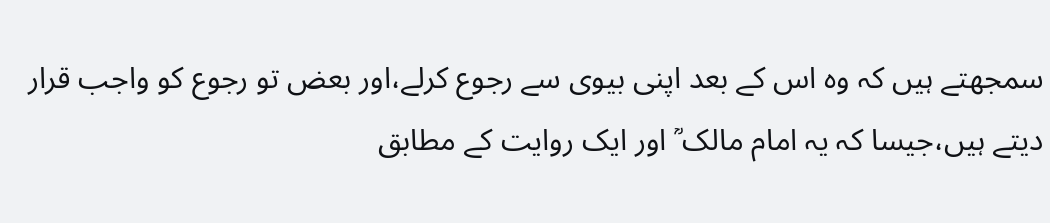سمجھتے ہیں کہ وہ اس کے بعد اپنی بیوی سے رجوع کرلے،اور بعض تو رجوع کو واجب قرار دیتے ہیں،جیسا کہ یہ امام مالک ؒ اور ایک روایت کے مطابق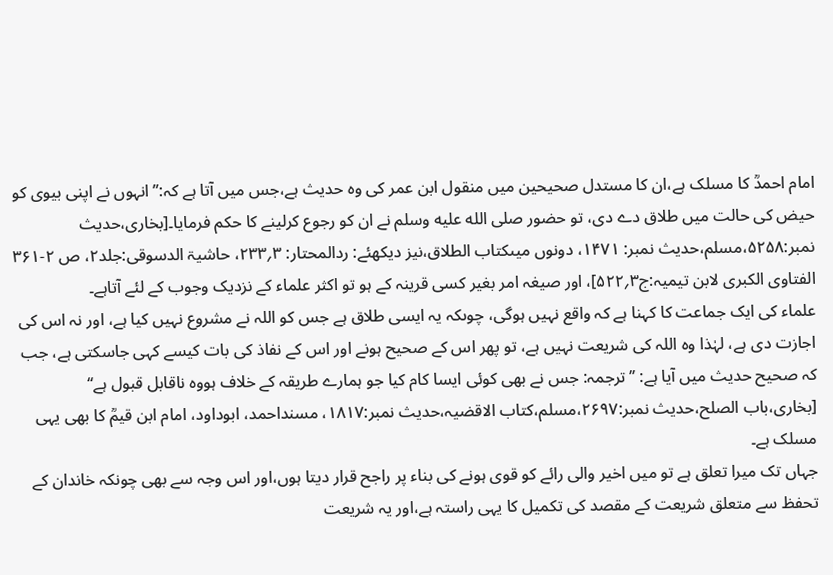امام احمدؒ کا مسلک ہے،ان کا مستدل صحیحین میں منقول ابن عمر کی وہ حدیث ہے،جس میں آتا ہے کہ:’’انہوں نے اپنی بیوی کو حیض کی حالت میں طلاق دے دی، تو حضور صلى الله عليه وسلم نے ان کو رجوع کرلینے کا حکم فرمایا۔[بخاری،حدیث نمبر:۵۲۵۸،مسلم،حدیث نمبر: ۱۴۷۱، دونوں میںکتاب الطلاق،نیز دیکھئے: ردالمحتار: ۳؍۲۳۳، حاشیۃ الدسوقی:جلد۲، ص ۲-۳۶۱ الفتاوی الکبری لابن تیمیہ:ج۳؍۵۲۲]، اور صیغہ امر بغیر کسی قرینہ کے ہو تو اکثر علماء کے نزدیک وجوب کے لئے آتاہے۔
علماء کی ایک جماعت کا کہنا ہے کہ واقع نہیں ہوگی، چوںکہ یہ ایسی طلاق ہے جس کو اللہ نے مشروع نہیں کیا ہے، اور نہ اس کی اجازت دی ہے، لہٰذا وہ اللہ کی شریعت نہیں ہے، تو پھر اس کے صحیح ہونے اور اس کے نفاذ کی بات کیسے کہی جاسکتی ہے، جب کہ صحیح حدیث میں آیا ہے: ’’ترجمہ: جس نے بھی کوئی ایسا کام کیا جو ہمارے طریقہ کے خلاف ہووہ ناقابل قبول ہے‘‘ [بخاری،باب الصلح،حدیث نمبر:۲۶۹۷،مسلم،کتاب الاقضیہ،حدیث نمبر:۱۸۱۷، مسنداحمد، ابوداود، امام ابن قیمؒ کا بھی یہی مسلک ہے۔
جہاں تک میرا تعلق ہے تو میں اخیر والی رائے کو قوی ہونے کی بناء پر راجح قرار دیتا ہوں،اور اس وجہ سے بھی چونکہ خاندان کے تحفظ سے متعلق شریعت کے مقصد کی تکمیل کا یہی راستہ ہے،اور یہ شریعت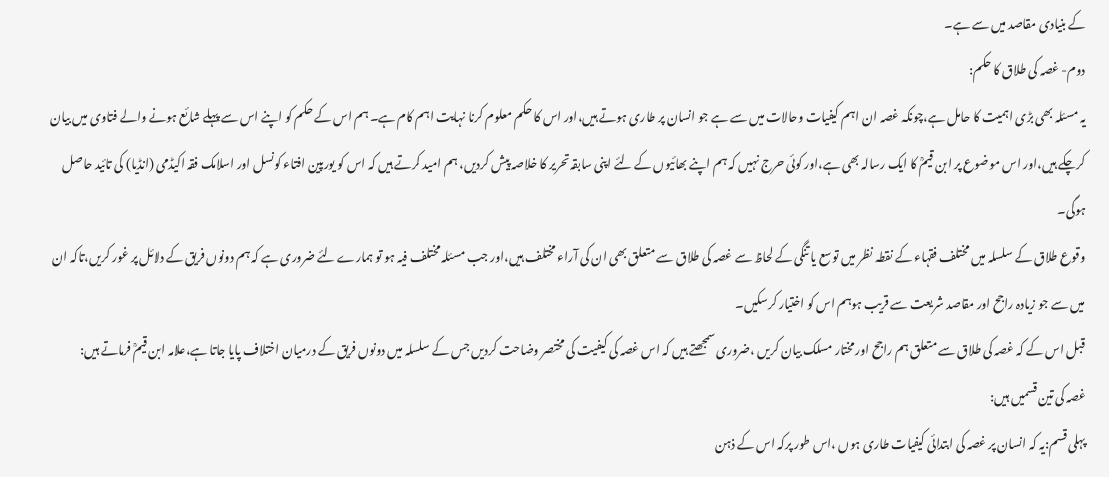کے بنیادی مقاصد میں سے ہے۔
دوم- غصہ کی طلاق کا حکم:
یہ مسئلہ بھی بڑی اہمیت کا حامل ہے،چونکہ غصہ ان اہم کیفیات وحالات میں سے ہے جو انسان پر طاری ہوتے ہیں،اور اس کا حکم معلوم کرنا نہایت اہم کام ہے۔ ہم اس کے حکم کو اپنے اس سے پہلے شائع ہونے والے فتاوی میں بیان کرچکے ہیں،اور اس موضوع پر ابن قیمؒ کا ایک رسالہ بھی ہے،اور کوئی حرج نہیں کہ ہم اپنے بھائیوں کے لئے اپنی سابقہ تحریر کا خلاصہ پیش کردیں، ہم امید کرتے ہیں کہ اس کو یورپین افتاء کونسل اور اسلامک فقہ اکیڈمی (انڈیا) کی تائید حاصل ہوگی۔
وقوع طلاق کے سلسلہ میں مختلف فقہاء کے نقطہ نظر میں توسع یا تنگی کے لحاظ سے غصہ کی طلاق سے متعلق بھی ان کی آراء مختلف ہیں،اور جب مسئلہ مختلف فیہ ہو تو ہمارے لئے ضروری ہے کہ ہم دونوں فریق کے دلائل پر غور کریں،تاکہ ان میں سے جو زیادہ راجح اور مقاصد شریعت سے قریب ہوہم اس کو اختیار کرسکیں۔
قبل اس کے کہ غصہ کی طلاق سے متعلق ہم راجح اور مختار مسلک بیان کریں ،ضروری سمجھتے ہیں کہ اس غصہ کی کیفیت کی مختصر وضاحت کردیں جس کے سلسلہ میں دونوں فریق کے درمیان اختلاف پایا جاتا ہے،علامہ ابن قیمؒ فرماتے ہیں:
غصہ کی تین قسمیں ہیں:
پہلی قسم:یہ کہ انسان پر غصہ کی ابتدائی کیفیات طاری ہوں ،اس طور پرکہ اس کے ذہن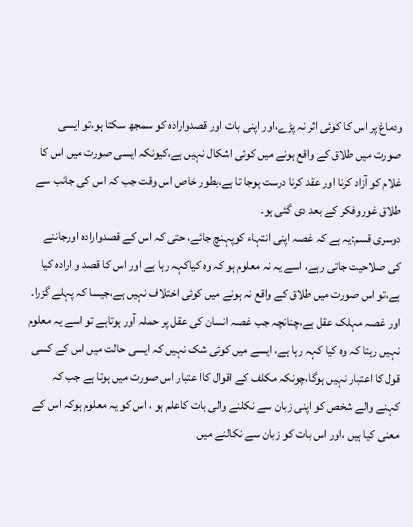ودماغ پر اس کا کوئی اثر نہ پڑے،اور اپنی بات اور قصدوارادہ کو سمجھ سکتا ہو،تو ایسی صورت میں طلاق کے واقع ہونے میں کوئی اشکال نہیں ہے،کیونکہ ایسی صورت میں اس کا غلام کو آزاد کرنا اور عقد کرنا درست ہوجا تا ہے،بطور خاص اس وقت جب کہ اس کی جانب سے طلاق غوروفکر کے بعد دی گئی ہو۔
دوسری قسم:یہ ہے کہ غصہ اپنی انتہاء کوپہنچ جائے، حتی کہ اس کے قصدوارادہ اورجاننے کی صلاحیت جاتی رہے، اسے یہ نہ معلوم ہو کہ وہ کیاکہہ رہا ہے اور اس کا قصد و ارادہ کیا ہے،تو اس صورت میں طلاق کے واقع نہ ہونے میں کوئی اختلاف نہیں ہے،جیسا کہ پہلے گزرا۔
اور غصہ مہلک عقل ہے،چنانچہ جب غصہ انسان کی عقل پر حملہ آور ہوتاہے تو اسے یہ معلوم نہیں رہتا کہ وہ کیا کہہ رہا ہے، ایسے میں کوئی شک نہیں کہ ایسی حالت میں اس کے کسی قول کا اعتبار نہیں ہوگا،چونکہ مکلف کے اقوال کاا عتبار اس صورت میں ہوتا ہے جب کہ کہنے والے شخص کو اپنی زبان سے نکلنے والی بات کاعلم ہو ، اس کو یہ معلوم ہوکہ اس کے معنی کیا ہیں ،اور اس بات کو زبان سے نکالنے میں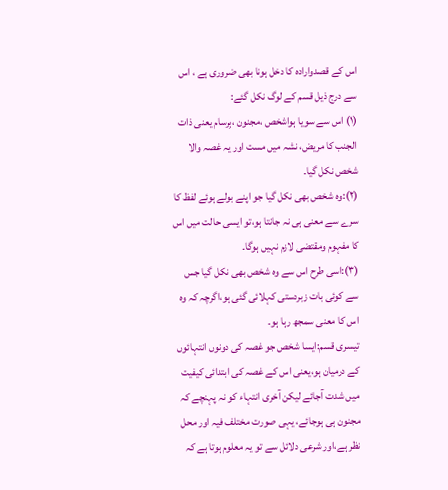اس کے قصدوارادہ کا دخل ہونا بھی ضروری ہے ، اس سے درج ذیل قسم کے لوگ نکل گئے:
(۱) اس سے سویا ہواشخص ،مجنون ،بِرسام یعنی ذات الجنب کا مریض، نشہ میں مست اور یہ غصہ والا شخص نکل گیا۔
(۲):وہ شخص بھی نکل گیا جو اپنے بولے ہوئے لفظ کا سرے سے معنی ہی نہ جانتا ہو،تو ایسی حالت میں اس کا مفہوم ومقتضی لازم نہیں ہوگا۔
(۳):اسی طرح اس سے وہ شخص بھی نکل گیا جس سے کوئی بات زبردستی کہلائی گئی ہو،اگرچہ کہ وہ اس کا معنی سمجھ رہا ہو۔
تیسری قسم:ایسا شخص جو غصہ کی دونوں انتہائوں کے درمیان ہو،یعنی اس کے غصہ کی ابتدائی کیفیت میں شدت آجائے لیکن آخری انتہاء کو نہ پہنچے کہ مجنون ہی ہوجائے، یہی صورت مختلف فیہ اور محل نظر ہے،اور شرعی دلائل سے تو یہ معلوم ہوتا ہے کہ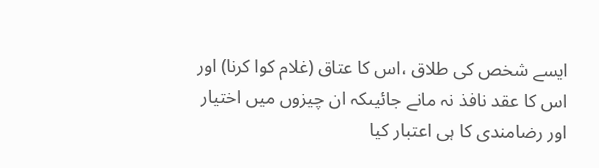ایسے شخص کی طلاق ،اس کا عتاق (غلام کوا کرنا) اور اس کا عقد نافذ نہ مانے جائیںکہ ان چیزوں میں اختیار اور رضامندی کا ہی اعتبار کیا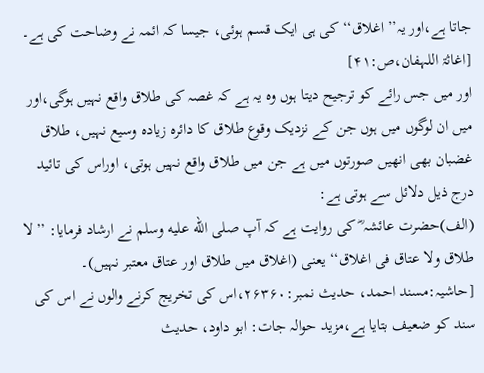جاتا ہے،اور یہ’’ اغلاق‘‘ کی ہی ایک قسم ہوئی، جیسا کہ ائمہ نے وضاحت کی ہے۔ [اغاثۃ اللہفان،ص:۴۱]
اور میں جس رائے کو ترجیح دیتا ہوں وہ یہ ہے کہ غصہ کی طلاق واقع نہیں ہوگی،اور میں ان لوگوں میں ہوں جن کے نزدیک وقوع طلاق کا دائرہ زیادہ وسیع نہیں، طلاق غضبان بھی انھیں صورتوں میں ہے جن میں طلاق واقع نہیں ہوتی، اوراس کی تائید درج ذیل دلائل سے ہوتی ہے:
(الف)حضرت عائشہ ؓ کی روایت ہے کہ آپ صلى الله عليه وسلم نے ارشاد فرمایا: ’’لا طلاق ولا عتاق فی اغلاق‘‘ یعنی (اغلاق میں طلاق اور عتاق معتبر نہیں)۔ [حاشیہ:مسند احمد، حدیث نمبر:۲۶۳۶۰،اس کی تخریج کرنے والوں نے اس کی سند کو ضعیف بتایا ہے،مزید حوالہ جات: ابو داود، حدیث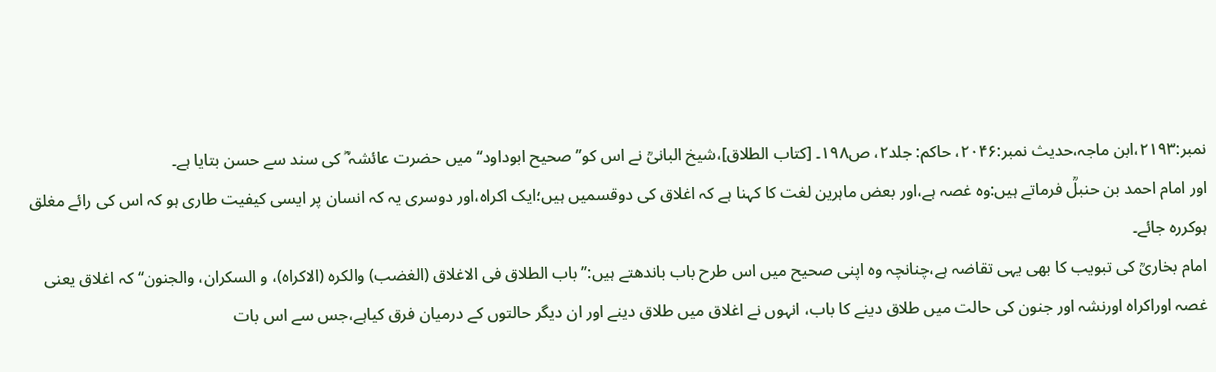نمبر:۲۱۹۳،ابن ماجہ،حدیث نمبر:۲۰۴۶، حاکم: جلد۲، ص۱۹۸۔ [کتاب الطلاق]،شیخ البانیؒ نے اس کو’’ صحیح ابوداود‘‘ میں حضرت عائشہ ؓ کی سند سے حسن بتایا ہے۔
اور امام احمد بن حنبلؒ فرماتے ہیں:وہ غصہ ہے،اور بعض ماہرین لغت کا کہنا ہے کہ اغلاق کی دوقسمیں ہیں؛ایک اکراہ،اور دوسری یہ کہ انسان پر ایسی کیفیت طاری ہو کہ اس کی رائے مغلق ہوکررہ جائے۔
امام بخاریؒ کی تبویب کا بھی یہی تقاضہ ہے،چنانچہ وہ اپنی صحیح میں اس طرح باب باندھتے ہیں:’’باب الطلاق فی الاغلاق (الغضب) والکرہ (الاکراہ)، و السکران، والجنون‘‘ کہ اغلاق یعنی غصہ اوراکراہ اورنشہ اور جنون کی حالت میں طلاق دینے کا باب، انہوں نے اغلاق میں طلاق دینے اور ان دیگر حالتوں کے درمیان فرق کیاہے،جس سے اس بات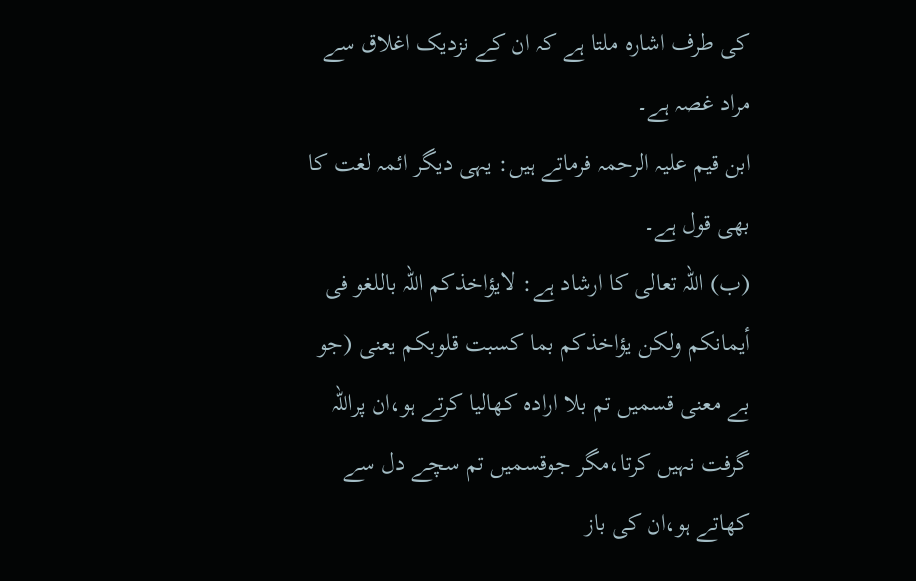کی طرف اشارہ ملتا ہے کہ ان کے نزدیک اغلاق سے مراد غصہ ہے۔
ابن قیم علیہ الرحمہ فرماتے ہیں: یہی دیگر ائمہ لغت کا بھی قول ہے۔
(ب) اللہ تعالی کا ارشاد ہے: لایؤاخذکم اللہ باللغو فی أیمانکم ولکن یؤاخذکم بما کسبت قلوبکم یعنی (جو بے معنی قسمیں تم بلا ارادہ کھالیا کرتے ہو،ان پراللہ گرفت نہیں کرتا،مگر جوقسمیں تم سچے دل سے کھاتے ہو،ان کی باز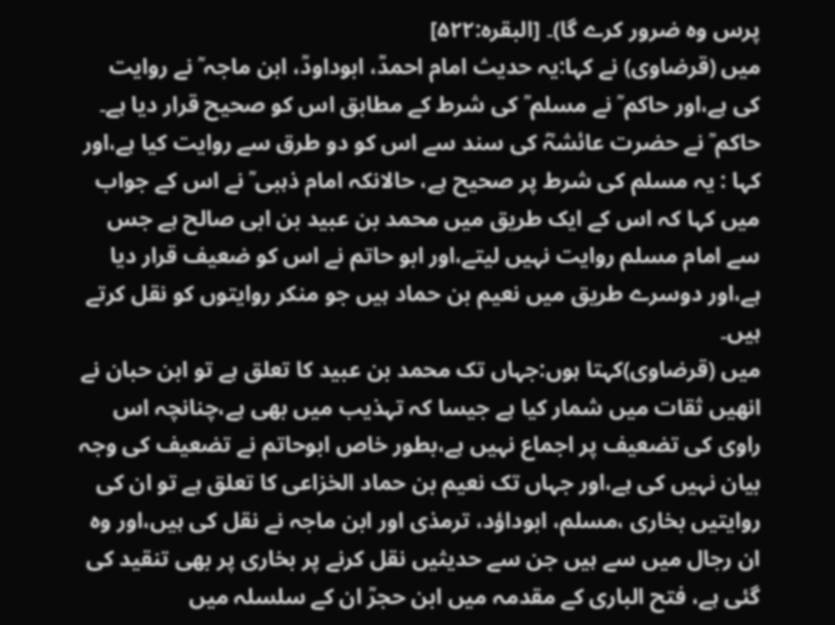پرس وہ ضرور کرے گا)۔ [البقرہ:۵۲۲]
میں (قرضاوی) نے کہا:یہ حدیث امام احمدؒ، ابوداودؒ، ابن ماجہ ؒ نے روایت کی ہے،اور حاکم ؒ نے مسلم ؒ کی شرط کے مطابق اس کو صحیح قرار دیا ہے۔
حاکم ؒ نے حضرت عائشہؓ کی سند سے اس کو دو طرق سے روایت کیا ہے،اور کہا : یہ مسلم کی شرط پر صحیح ہے، حالانکہ امام ذہبی ؒ نے اس کے جواب میں کہا کہ اس کے ایک طریق میں محمد بن عبید بن ابی صالح ہے جس سے امام مسلم روایت نہیں لیتے،اور ابو حاتم نے اس کو ضعیف قرار دیا ہے،اور دوسرے طریق میں نعیم بن حماد ہیں جو منکر روایتوں کو نقل کرتے ہیں۔
میں (قرضاوی)کہتا ہوں:جہاں تک محمد بن عبید کا تعلق ہے تو ابن حبان نے انھیں ثقات میں شمار کیا ہے جیسا کہ تہذیب میں بھی ہے،چنانچہ اس راوی کی تضعیف پر اجماع نہیں ہے،بطور خاص ابوحاتم نے تضعیف کی وجہ بیان نہیں کی ہے،اور جہاں تک نعیم بن حماد الخزاعی کا تعلق ہے تو ان کی روایتیں بخاری ،مسلم، ابوداؤد، ترمذی اور ابن ماجہ نے نقل کی ہیں،اور وہ ان رجال میں سے ہیں جن سے حدیثیں نقل کرنے پر بخاری پر بھی تنقید کی گئی ہے، فتح الباری کے مقدمہ میں ابن حجرؒ ان کے سلسلہ میں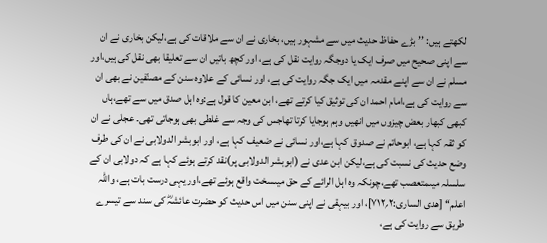لکھتے ہیں: ’’بڑے حفاظ حدیث میں سے مشہور ہیں، بخاری نے ان سے ملاقات کی ہے،لیکن بخاری نے ان سے اپنی صحیح میں صرف ایک یا دوجگہ روایت نقل کی ہے، اور کچھ باتیں ان سے تعلیقا بھی نقل کی ہیں،اور مسلم نے ان سے اپنے مقدمہ میں ایک جگہ روایت کی ہے، اور نسائی کے علاوہ سنن کے مصنّفین نے بھی ان سے روایت کی ہے،امام احمد ان کی توثیق کیا کرتے تھے، ابن معین کا قول ہے:وہ اہل صدق میں سے تھے،ہاں کبھی کبھار بعض چیزوں میں انھیں وہم ہوجایا کرتا تھاجس کی وجہ سے غلطی بھی ہوجاتی تھی۔ عجلی نے ان کو ثقہ کہا ہے، ابوحاتم نے صدوق کہا ہے،اور نسائی نے ضعیف کہا ہے، اور ابوبشر الدولابی نے ان کی طرف وضع حدیث کی نسبت کی ہے،لیکن ابن عدی نے (ابوبشر الدولابی پر)نقد کرتے ہوئے کہا ہے کہ دولابی ان کے سلسلہ میںمتعصب تھے،چونکہ وہ اہل الرائے کے حق میںسخت واقع ہوئے تھے،اور یہی درست بات ہے، واللہ اعلم‘‘ [ھدی الساری:۲؍۷۱۲]، اور بیہقی نے اپنی سنن میں اس حدیث کو حضرت عائشہؓ کی سند سے تیسرے طریق سے روایت کی ہے،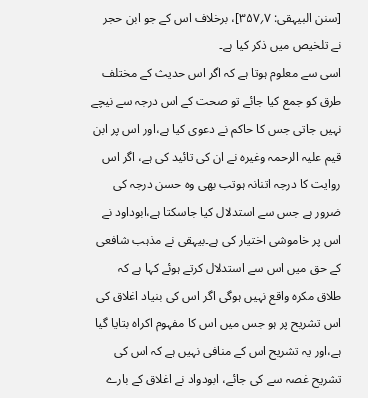[سنن البیہقی: ۷؍۳۵۷]، برخلاف اس کے جو ابن حجر نے تلخیص میں ذکر کیا ہے۔
اسی سے معلوم ہوتا ہے کہ اگر اس حدیث کے مختلف طرق کو جمع کیا جائے تو صحت کے اس درجہ سے نیچے نہیں جاتی جس کا حاکم نے دعوی کیا ہے،اور اس پر ابن قیم علیہ الرحمہ وغیرہ نے ان کی تائید کی ہے، اگر اس روایت کا درجہ اتنانہ ہوتب بھی وہ حسن درجہ کی ضرور ہے جس سے استدلال کیا جاسکتا ہے،ابوداود نے اس پر خاموشی اختیار کی ہے۔بیہقی نے مذہب شافعی کے حق میں اس سے استدلال کرتے ہوئے کہا ہے کہ طلاق مکرہ واقع نہیں ہوگی اگر اس کی بنیاد اغلاق کی اس تشریح پر ہو جس میں اس کا مفہوم اکراہ بتایا گیا ہے،اور یہ تشریح اس کے منافی نہیں ہے کہ اس کی تشریح غصہ سے کی جائے، ابودواد نے اغلاق کے بارے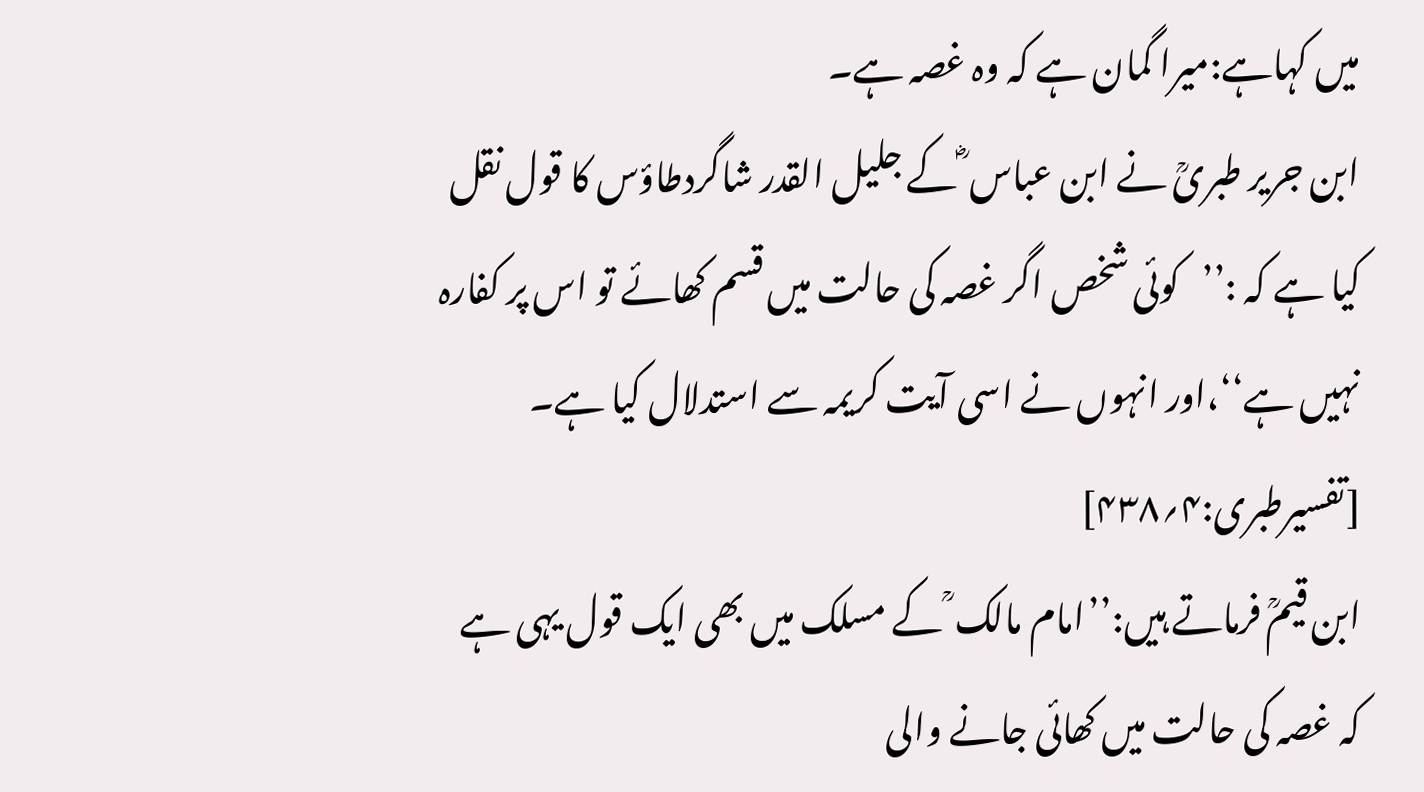میں کہاہے:میرا گمان ہے کہ وہ غصہ ہے۔
ابن جریر طبریؒ نے ابن عباس ؓ کے جلیل القدر شاگردطاؤس کا قول نقل کیا ہے کہ :’’کوئی شخص اگر غصہ کی حالت میں قسم کھائے تو اس پر کفارہ نہیں ہے‘‘،اور انہوں نے اسی آیت کریمہ سے استدلال کیا ہے۔ [تفسیرطبری:۴؍۴۳۸]
ابن قیمؒ فرماتے ہیں:’’امام مالک ؒ کے مسلک میں بھی ایک قول یہی ہے کہ غصہ کی حالت میں کھائی جانے والی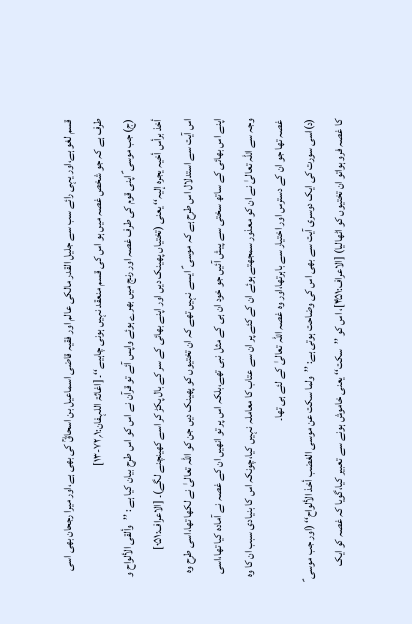قسم لغو ہے،اور یہی رائے سب سے جلیل القدر مالکی عالم اور فقیہ قاضی اسماعیل بن اسحاقؒ کی بھی ہے،اور میرا رجحان بھی اسی طرف ہے کہ جو شخص غصہ میں ہو اس کی قسم منعقد نہیں ہونی چاہیے‘‘۔ [اغاثۃ اللہفان:۱؍۷۲-۱۳]
(ج) جب موسی ؑ اپنی قوم کی طرف غصہ اور رنج میں بھرے ہوئے واپس آئے تو قرآن نے اس کو اس طرح بیان کیا ہے : ’’وألقی الألواح و أخذ برأس أخیہ یجرہ إلیہ‘‘ یعنی (تختیاں پھینک دیں اور اپنے بھائی کے سر کے بال پکڑ کر اسے کھینچنے لگے)۔ [الاعراف:۰۵۱]
اس آیت سے استدلال اس طرح ہے کہ موسی ؑ ایسے نہیں تھے کہ ان تختیوں کو پھینک دیں جن کو اللہ تعالیٰ نے لکھا تھا،اسی طرح وہ اپنے اس بھائی کے ساتھ سختی سے پیش آئیں جو خود ان ہی کے مثل نبی تھے،بلکہ اس پر تو انھیں ان کے غصہ نے آمادہ کیا تھا،اسی وجہ سے اللہ تعالیٰ نے ان کو معذور سمجھتے ہوئے ان کے کئے پر ان سے عتاب کا معاملہ نہیں کیا،چونکہ اس کا بنیادی سبب ان کا وہ غصہ تھا جو ان کے دسترس اور اختیار سے باہرتھا،اور وہ غصہ اللہ تعالیٰ کے لئے ہی تھا۔
(د)اسی سورت کی ایک دوسری آیت سے بھی اس کی وضاحت ہوتی ہے: ’’ولما سکت عن موسی الغضب أخذ الألواح‘‘ (اور جب موسی ؑ کا غصہ فرو ہواتو ان تختیوں کو اٹھالیا) [الاعراف:۴۵۱]، اس کو ’’سکت‘‘ یعنی خاموش ہونے سے تعبیر کیا،گویا کہ غصہ کو ایک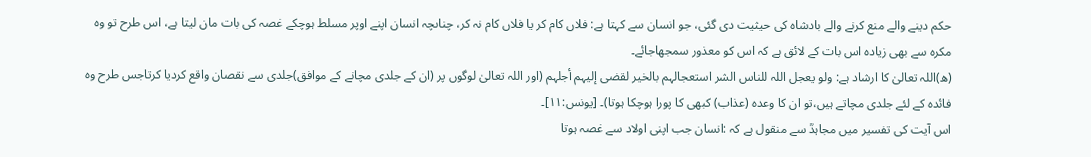حکم دینے والے منع کرنے والے بادشاہ کی حیثیت دی گئی، جو انسان سے کہتا ہے: فلاں کام کر یا فلاں کام نہ کر، چناںچہ انسان اپنے اوپر مسلط ہوچکے غصہ کی بات مان لیتا ہے، اس طرح تو وہ مکرہ سے بھی زیادہ اس بات کے لائق ہے کہ اس کو معذور سمجھاجائے۔
(ھ)اللہ تعالیٰ کا ارشاد ہے: ولو یعجل اللہ للناس الشر استعجالہم بالخیر لقضی إلیہم أجلہم (اور اللہ تعالیٰ لوگوں پر (ان کے جلدی مچانے کے موافق)جلدی سے نقصان واقع کردیا کرتاجس طرح وہ فائدہ کے لئے جلدی مچاتے ہیں،تو ان کا وعدہ (عذاب) کبھی کا پورا ہوچکا ہوتا)۔ [یونس:۱۱]۔
اس آیت کی تفسیر میں مجاہدؒ سے منقول ہے کہ :انسان جب اپنی اولاد سے غصہ ہوتا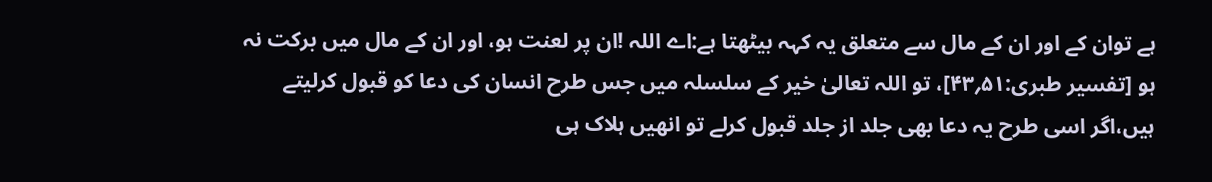ہے توان کے اور ان کے مال سے متعلق یہ کہہ بیٹھتا ہے:اے اللہ !ان پر لعنت ہو، اور ان کے مال میں برکت نہ ہو [تفسیر طبری:۵۱؍۴۳]، تو اللہ تعالیٰ خیر کے سلسلہ میں جس طرح انسان کی دعا کو قبول کرلیتے ہیں،اگر اسی طرح یہ دعا بھی جلد از جلد قبول کرلے تو انھیں ہلاک ہی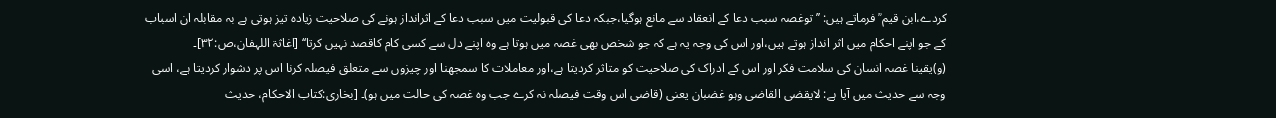کردے،ابن قیم ؒ فرماتے ہیں: ’’توغصہ سبب دعا کے انعقاد سے مانع ہوگیا،جبکہ دعا کی قبولیت میں سبب دعا کے اثرانداز ہونے کی صلاحیت زیادہ تیز ہوتی ہے بہ مقابلہ ان اسباب کے جو اپنے احکام میں اثر انداز ہوتے ہیں،اور اس کی وجہ یہ ہے کہ جو شخص بھی غصہ میں ہوتا ہے وہ اپنے دل سے کسی کام کاقصد نہیں کرتا‘‘ [اغاثۃ اللہفان،ص:۳۲]۔
(و)یقینا غصہ انسان کی سلامت فکر اور اس کے ادراک کی صلاحیت کو متاثر کردیتا ہے،اور معاملات کا سمجھنا اور چیزوں سے متعلق فیصلہ کرنا اس پر دشوار کردیتا ہے، اسی وجہ سے حدیث میں آیا ہے: لایقضی القاضی وہو غضبان یعنی (قاضی اس وقت فیصلہ نہ کرے جب وہ غصہ کی حالت میں ہو)۔ [بخاری:کتاب الاحکام، حدیث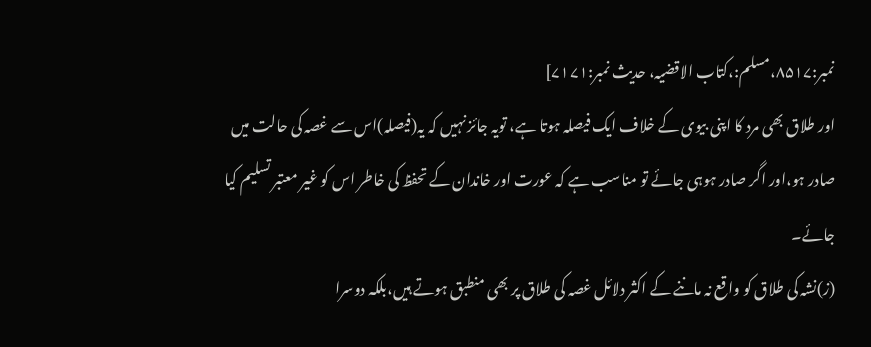نمبر:۸۵۱۷،مسلم:،کتاب الاقضیہ، حدیث نمبر:۷۱۷۱]
اور طلاق بھی مرد کا اپنی بیوی کے خلاف ایک فیصلہ ہوتا ہے، تویہ جائز نہیں کہ یہ(فیصلہ)اس سے غصہ کی حالت میں صادر ہو،اور اگر صادر ہوہی جائے تو مناسب ہے کہ عورت اور خاندان کے تحفظ کی خاطر اس کو غیر معتبر تسلیم کیا جائے۔
(ز)نشہ کی طلاق کو واقع نہ ماننے کے اکثر دلائل غصہ کی طلاق پر بھی منطبق ہوتے ہیں،بلکہ دوسرا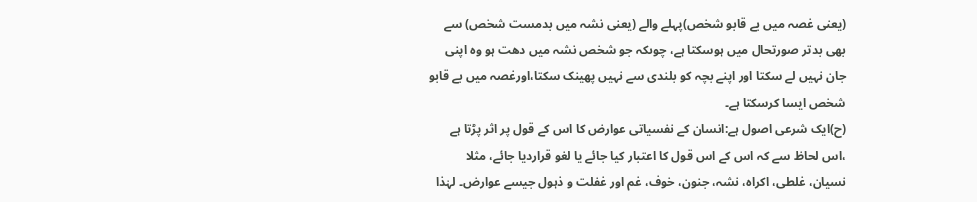(یعنی غصہ میں بے قابو شخص)پہلے والے (یعنی نشہ میں بدمست شخص) سے بھی بدتر صورتحال میں ہوسکتا ہے، چوںکہ جو شخص نشہ میں دھت ہو وہ اپنی جان نہیں لے سکتا اور اپنے بچہ کو بلندی سے نہیں پھینک سکتا،اورغصہ میں بے قابو شخص ایسا کرسکتا ہے۔
(ح)ایک شرعی اصول ہے:انسان کے نفسیاتی عوارض کا اس کے قول پر اثر پڑتا ہے ،اس لحاظ سے کہ اس کے اس قول کا اعتبار کیا جائے یا لغو قراردیا جائے، مثلا نسیان، غلطی، اکراہ، نشہ، جنون، خوف، غم اور غفلت و ذہول جیسے عوارض۔ لہٰذا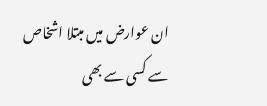ان عوارض میں مبتلا اشخاص سے کسی سے بھی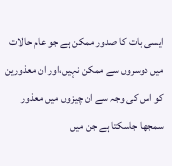ایسی بات کا صدور ممکن ہے جو عام حالات میں دوسروں سے ممکن نہیں،اور ان معذورین کو اس کی وجہ سے ان چیزوں میں معذور سمجھا جاسکتا ہے جن میں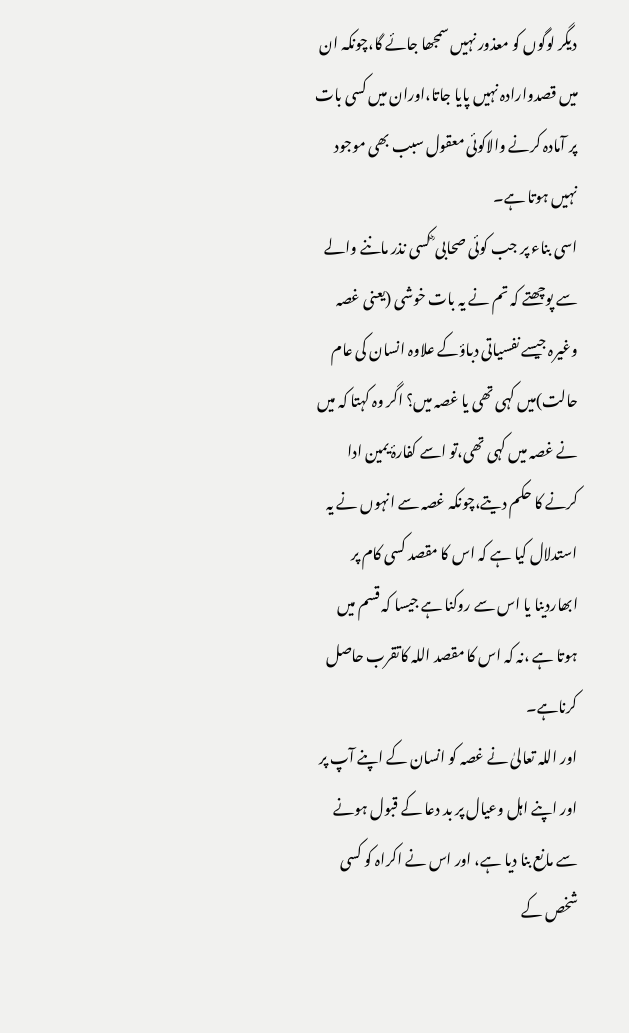دیگر لوگوں کو معذور نہیں سمجھا جائے گا،چونکہ ان میں قصدوارادہ نہیں پایا جاتا،اوران میں کسی بات پر آمادہ کرنے والاکوئی معقول سبب بھی موجود نہیں ہوتا ہے۔
اسی بناء پر جب کوئی صحابی ؓ کسی نذر ماننے والے سے پوچھتے کہ تم نے یہ بات خوشی (یعنی غصہ وغیرہ جیسے نفسیاتی دباؤکے علاوہ انسان کی عام حالت)میں کہی تھی یا غصہ میں؟ اگر وہ کہتا کہ میں نے غصہ میں کہی تھی،تو اسے کفارۂ یمین ادا کرنے کا حکم دیتے،چونکہ غصہ سے انہوں نے یہ استدلال کیا ہے کہ اس کا مقصد کسی کام پر ابھاردینا یا اس سے روکنا ہے جیسا کہ قسم میں ہوتا ہے ،نہ کہ اس کا مقصد اللہ کاتقرب حاصل کرناہے۔
اور اللہ تعالیٰ نے غصہ کو انسان کے اپنے آپ پر اور اپنے اہل وعیال پر بد دعا کے قبول ہونے سے مانع بنا دیا ہے، اور اس نے اکراہ کو کسی شخص کے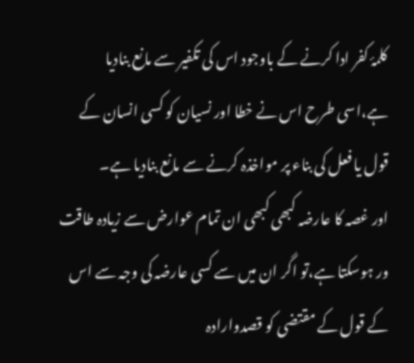کلمۂ کفر ادا کرنے کے باوجود اس کی تکفیر سے مانع بنادیا ہے،اسی طرح اس نے خطا اور نسیان کو کسی انسان کے قول یا فعل کی بناء پر مواخذہ کرنے سے مانع بنادیا ہے۔
اور غصہ کا عارضہ کبھی کبھی ان تمام عوارض سے زیادہ طاقت ور ہوسکتا ہے،تو اگر ان میں سے کسی عارضہ کی وجہ سے اس کے قول کے مقتضی کو قصدوارادہ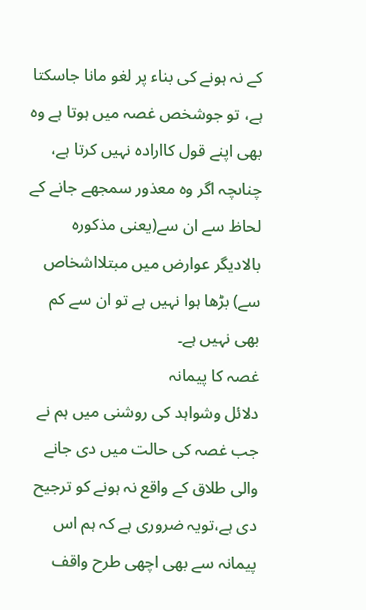کے نہ ہونے کی بناء پر لغو مانا جاسکتا ہے، تو جوشخص غصہ میں ہوتا ہے وہ بھی اپنے قول کاارادہ نہیں کرتا ہے، چناںچہ اگر وہ معذور سمجھے جانے کے لحاظ سے ان سے(یعنی مذکورہ بالادیگر عوارض میں مبتلااشخاص سے) بڑھا ہوا نہیں ہے تو ان سے کم بھی نہیں ہے۔
غصہ کا پیمانہ
دلائل وشواہد کی روشنی میں ہم نے جب غصہ کی حالت میں دی جانے والی طلاق کے واقع نہ ہونے کو ترجیح دی ہے،تویہ ضروری ہے کہ ہم اس پیمانہ سے بھی اچھی طرح واقف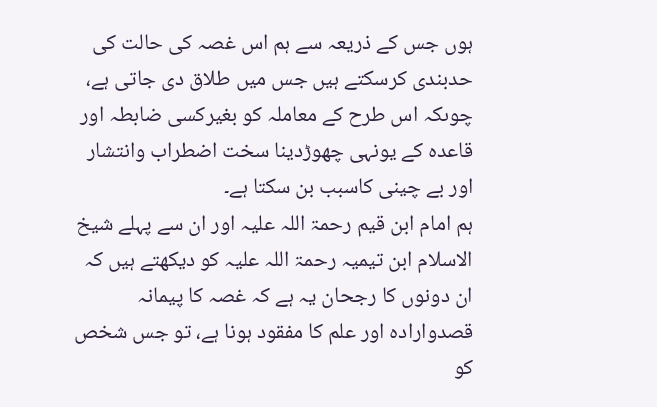ہوں جس کے ذریعہ سے ہم اس غصہ کی حالت کی حدبندی کرسکتے ہیں جس میں طلاق دی جاتی ہے، چوںکہ اس طرح کے معاملہ کو بغیرکسی ضابطہ اور قاعدہ کے یونہی چھوڑدینا سخت اضطراب وانتشار اور بے چینی کاسبب بن سکتا ہے۔
ہم امام ابن قیم رحمۃ اللہ علیہ اور ان سے پہلے شیخ الاسلام ابن تیمیہ رحمۃ اللہ علیہ کو دیکھتے ہیں کہ ان دونوں کا رجحان یہ ہے کہ غصہ کا پیمانہ قصدوارادہ اور علم کا مفقود ہونا ہے، تو جس شخص کو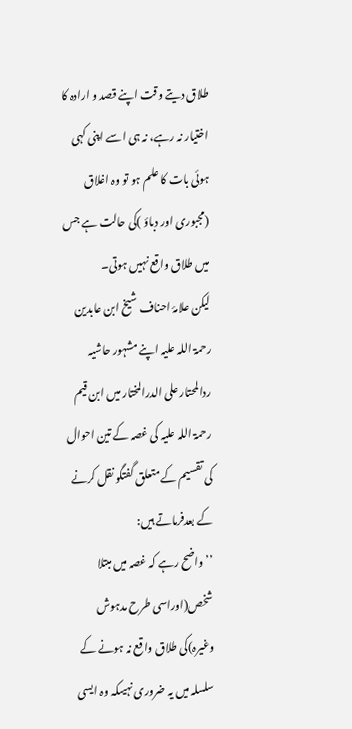طلاق دیتے وقت اپنے قصد و ارادہ کا اختیار نہ رہے، نہ ہی اسے اپنی کہی ہوئی بات کا علم ہو تو وہ اغلاق (مجبوری اور دباؤ )کی حالت ہے جس میں طلاق واقع نہیں ہوتی۔
لیکن علامۂ احناف شیخ ابن عابدین رحمۃ اللہ علیہ اپنے مشہور حاشیہ ردالمحتار علی الدرالمختار میں ابن قیم رحمۃ اللہ علیہ کی غصہ کے تین احوال کی تقسیم کے متعلق گفتگو نقل کرنے کے بعدفرماتے ہیں:
’’واضح رہے کہ غصہ میں مبتلا شخص(اوراسی طرح مدہوش وغیرہ)کی طلاق واقع نہ ہونے کے سلسلہ میں یہ ضروری نہیںکہ وہ ایسی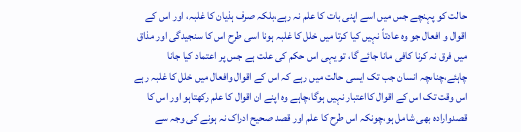حالت کو پہنچے جس میں اسے اپنی بات کا علم نہ رہے،بلکہ صرف ہذیان کا غلبہ، اور اس کے اقوال و افعال جو وہ عادتاً نہیں کیا کرتا میں خلل کا غلبہ ہونا اسی طرح اس کا سنجیدگی اور مذاق میں فرق نہ کرنا کافی مانا جائے گا، تو یہی اس حکم کی علت ہے جس پر اعتماد کیا جانا چاہئے،چناںچہ انسان جب تک ایسی حالت میں رہے کہ اس کے اقوال وافعال میں خلل کا غلبہ رہے اس وقت تک اس کے اقوال کااعتبار نہیں ہوگا،چاہے وہ اپنے ان اقوال کا علم رکھتاہو اور اس کا قصدوارادہ بھی شامل ہو،چونکہ اس طرح کا علم اور قصد صحیح ادراک نہ ہونے کی وجہ سے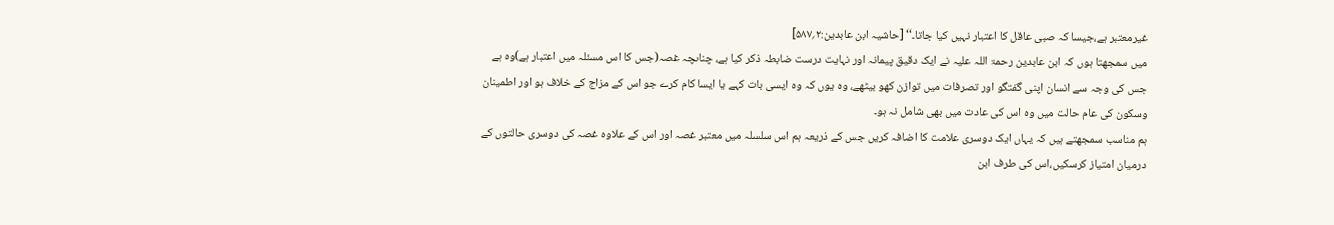غیرمعتبر ہے،جیسا کہ صبی عاقل کا اعتبار نہیں کیا جاتا۔‘‘ [حاشیہ ابن عابدین:۲؍۵۸۷]
میں سمجھتا ہوں کہ ابن عابدین رحمۃ اللہ علیہ نے ایک دقیق پیمانہ اور نہایت درست ضابطہ ذکر کیا ہے، چناںچہ غصہ(جس کا اس مسئلہ میں اعتبار ہے)وہ ہے جس کی وجہ سے انسان اپنی گفتگو اور تصرفات میں توازن کھو بیٹھے، وہ یوں کہ وہ ایسی بات کہے یا ایسا کام کرے جو اس کے مزاج کے خلاف ہو اور اطمینان وسکون کی عام حالت میں وہ اس کی عادت میں بھی شامل نہ ہو۔
ہم مناسب سمجھتے ہیں کہ یہاں ایک دوسری علامت کا اضافہ کریں جس کے ذریعہ ہم اس سلسلہ میں معتبر غصہ اور اس کے علاوہ غصہ کی دوسری حالتوں کے درمیان امتیاز کرسکیں،اس کی طرف ابن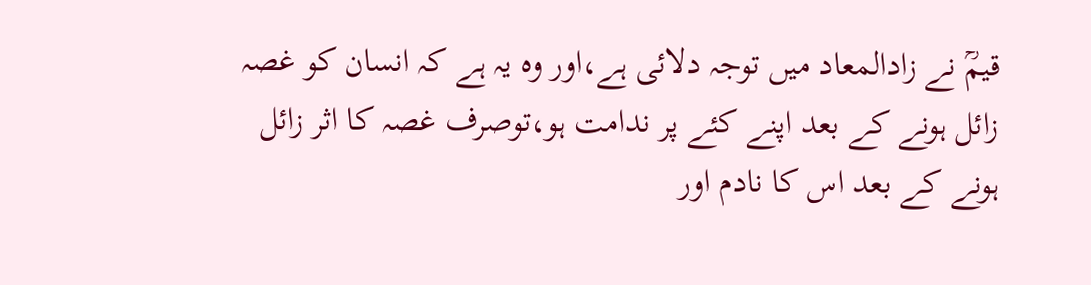قیمؒ نے زادالمعاد میں توجہ دلائی ہے،اور وہ یہ ہے کہ انسان کو غصہ زائل ہونے کے بعد اپنے کئے پر ندامت ہو،توصرف غصہ کا اثر زائل ہونے کے بعد اس کا نادم اور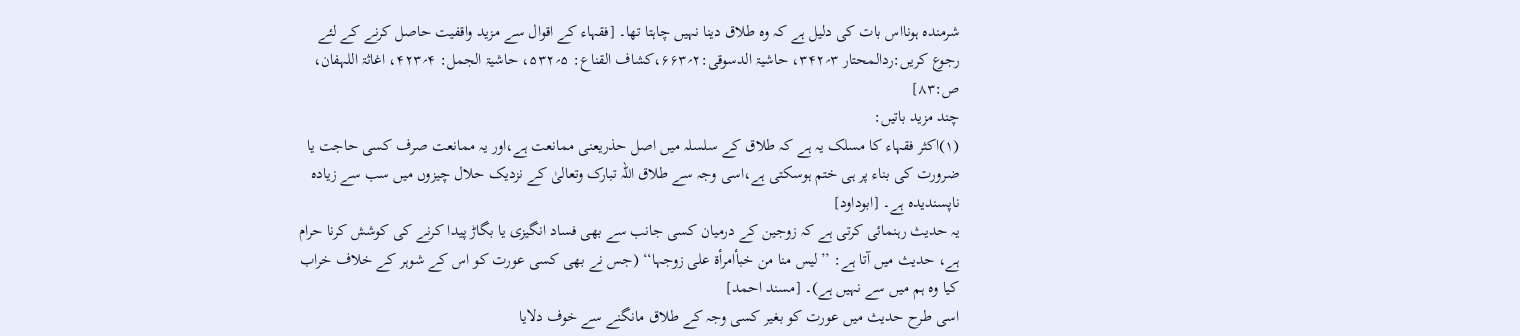شرمندہ ہونااس بات کی دلیل ہے کہ وہ طلاق دینا نہیں چاہتا تھا۔ [فقہاء کے اقوال سے مزید واقفیت حاصل کرنے کے لئے رجوع کریں:ردالمحتار ۳؍۳۴۲، حاشیۃ الدسوقی:۲؍۶۶۳،کشاف القناع: ۵؍۵۳۲، حاشیۃ الجمل: ۴؍۴۲۳، اغاثۃ اللہفان، ص:۸۳]
چند مزید باتیں:
(۱)اکثر فقہاء کا مسلک یہ ہے کہ طلاق کے سلسلہ میں اصل حذریعنی ممانعت ہے،اور یہ ممانعت صرف کسی حاجت یا ضرورت کی بناء پر ہی ختم ہوسکتی ہے،اسی وجہ سے طلاق اللہ تبارک وتعالیٰ کے نزدیک حلال چیزوں میں سب سے زیادہ ناپسندیدہ ہے۔ [ابوداود]
یہ حدیث رہنمائی کرتی ہے کہ زوجین کے درمیان کسی جانب سے بھی فساد انگیزی یا بگاڑ پیدا کرنے کی کوشش کرنا حرام ہے، حدیث میں آتا ہے: ’’لیس منا من خبأامرأۃ علی زوجہا‘‘ (جس نے بھی کسی عورت کو اس کے شوہر کے خلاف خراب کیا وہ ہم میں سے نہیں ہے)۔ [مسند احمد]
اسی طرح حدیث میں عورت کو بغیر کسی وجہ کے طلاق مانگنے سے خوف دلایا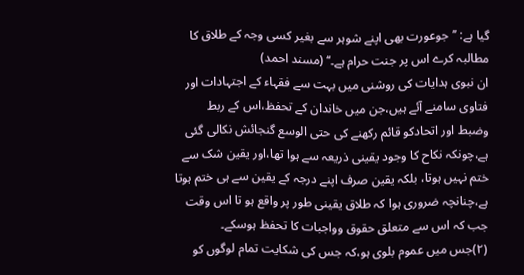گیا ہے: ’’جوعورت بھی اپنے شوہر سے بغیر کسی وجہ کے طلاق کا مطالبہ کرے اس پر جنت حرام ہے۔‘‘ (مسند احمد)
ان نبوی ہدایات کی روشنی میں بہت سے فقہاء کے اجتہادات اور فتاوی سامنے آئے ہیں،جن میں خاندان کے تحفظ،اس کے ربط وضبط اور اتحادکو قائم رکھنے کی حتی الوسع گنجائش نکالی گئی ہے،چونکہ نکاح کا وجود یقینی ذریعہ سے ہوا تھا،اور یقین شک سے ختم نہیں ہوتا، بلکہ یقین صرف اپنے درجہ کے یقین سے ہی ختم ہوتا ہے،چنانچہ ضروری ہوا کہ طلاق یقینی طور پر واقع ہو تا اس وقت جب کہ اس سے متعلق حقوق وواجبات کا تحفظ ہوسکے۔
(۲)جس میں عموم بلوی ہو،کہ جس کی شکایت تمام لوگوں کو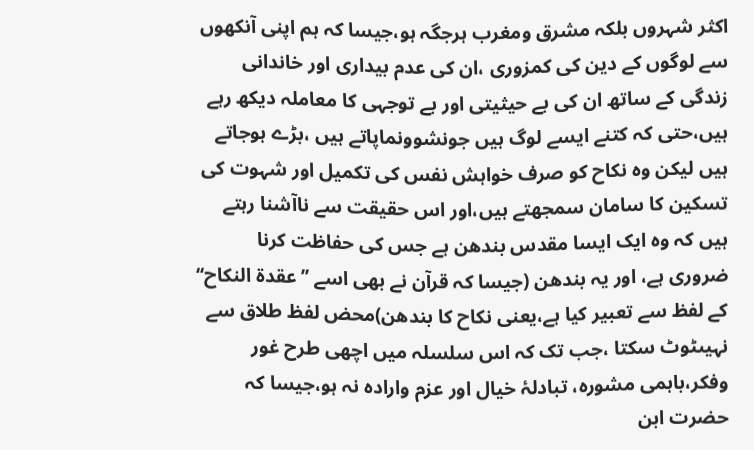اکثر شہروں بلکہ مشرق ومغرب ہرجگہ ہو،جیسا کہ ہم اپنی آنکھوں سے لوگوں کے دین کی کمزوری ،ان کی عدم بیداری اور خاندانی زندگی کے ساتھ ان کی بے حیثیتی اور بے توجہی کا معاملہ دیکھ رہے ہیں،حتی کہ کتنے ایسے لوگ ہیں جونشوونماپاتے ہیں ،بڑے ہوجاتے ہیں لیکن وہ نکاح کو صرف خواہش نفس کی تکمیل اور شہوت کی تسکین کا سامان سمجھتے ہیں،اور اس حقیقت سے ناآشنا رہتے ہیں کہ وہ ایک ایسا مقدس بندھن ہے جس کی حفاظت کرنا ضروری ہے، اور یہ بندھن (جیسا کہ قرآن نے بھی اسے ’’عقدۃ النکاح‘‘ کے لفظ سے تعبیر کیا ہے،یعنی نکاح کا بندھن)محض لفظ طلاق سے نہیںٹوٹ سکتا ،جب تک کہ اس سلسلہ میں اچھی طرح غور وفکر،باہمی مشورہ، تبادلۂ خیال اور عزم وارادہ نہ ہو،جیسا کہ حضرت ابن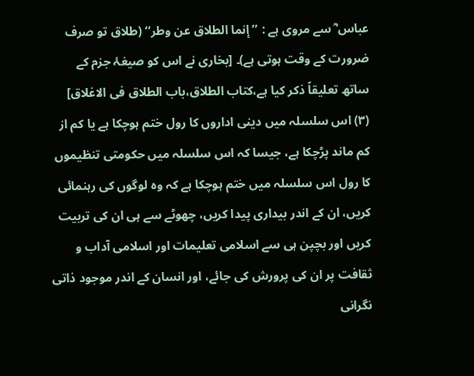عباس ؓ سے مروی ہے : ’’إنما الطلاق عن وطر‘‘ (طلاق تو صرف ضرورت کے وقت ہوتی ہے)۔ [بخاری نے اس کو صیغۂ جزم کے ساتھ تعلیقاً ذکر کیا ہے،کتاب الطلاق،باب الطلاق فی الاغلاق]
(۳) اس سلسلہ میں دینی اداروں کا رول ختم ہوچکا ہے یا کم از کم ماند پڑچکا ہے، جیسا کہ اس سلسلہ میں حکومتی تنظیموں کا رول اس سلسلہ میں ختم ہوچکا ہے کہ وہ لوگوں کی رہنمائی کریں، ان کے اندر بیداری پیدا کریں، چھوٹے سے ہی ان کی تربیت کریں اور بچپن ہی سے اسلامی تعلیمات اور اسلامی آداب و ثقافت پر ان کی پرورش کی جائے، اور انسان کے اندر موجود ذاتی نگرانی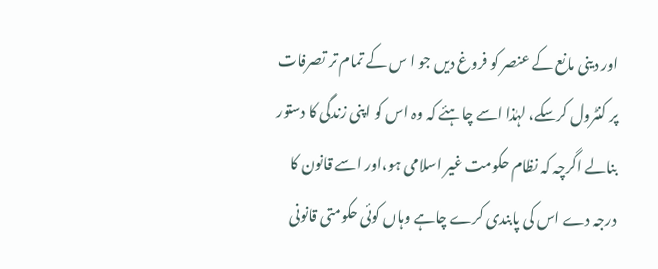اور دینی مانع کے عنصر کو فروغ دیں جو ا س کے تمام تر تصرفات پر کنٹرول کرسکے، لہٰذا اسے چاہئے کہ وہ اس کو اپنی زندگی کا دستور بنالے اگرچہ کہ نظام حکومت غیر اسلامی ہو،اور اسے قانون کا درجہ دے اس کی پابندی کرے چاہے وہاں کوئی حکومتی قانونی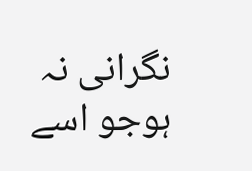نگرانی نہ ہوجو اسے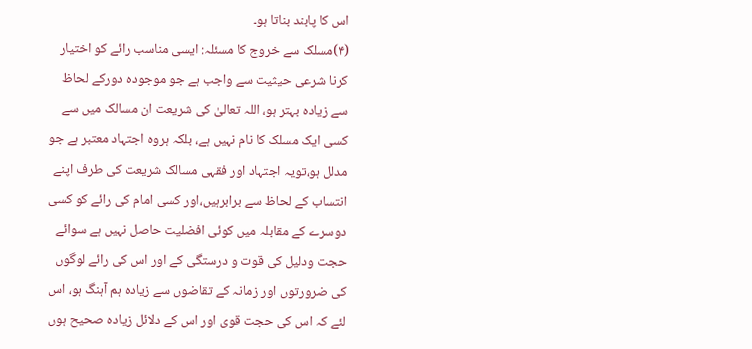اس کا پابند بناتا ہو۔
(۴)مسلک سے خروج کا مسئلہ: ایسی مناسب رائے کو اختیار کرنا شرعی حیثیت سے واجب ہے جو موجودہ دورکے لحاظ سے زیادہ بہتر ہو، اللہ تعالیٰ کی شریعت ان مسالک میں سے کسی ایک مسلک کا نام نہیں ہے، بلکہ ہروہ اجتہاد معتبر ہے جو مدلل ہو،تویہ اجتہاد اور فقہی مسالک شریعت کی طرف اپنے انتساب کے لحاظ سے برابرہیں،اور کسی امام کی رائے کو کسی دوسرے کے مقابلہ میں کوئی افضلیت حاصل نہیں ہے سوائے حجت ودلیل کی قوت و درستگی کے اور اس کی رائے لوگوں کی ضرورتوں اور زمانہ کے تقاضوں سے زیادہ ہم آہنگ ہو، اس لئے کہ اس کی حجت قوی اور اس کے دلائل زیادہ صحیح ہوں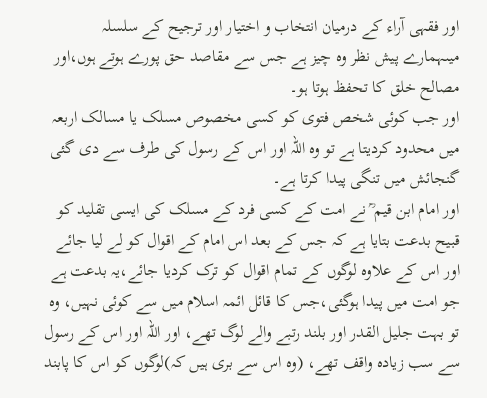اور فقہی آراء کے درمیان انتخاب و اختیار اور ترجیح کے سلسلہ میںہمارے پیش نظر وہ چیز ہے جس سے مقاصد حق پورے ہوتے ہوں،اور مصالح خلق کا تحفظ ہوتا ہو۔
اور جب کوئی شخص فتوی کو کسی مخصوص مسلک یا مسالک اربعہ میں محدود کردیتا ہے تو وہ اللہ اور اس کے رسول کی طرف سے دی گئی گنجائش میں تنگی پیدا کرتا ہے۔
اور امام ابن قیم ؒ نے امت کے کسی فرد کے مسلک کی ایسی تقلید کو قبیح بدعت بتایا ہے کہ جس کے بعد اس امام کے اقوال کو لے لیا جائے اور اس کے علاوہ لوگوں کے تمام اقوال کو ترک کردیا جائے،یہ بدعت ہے جو امت میں پیدا ہوگئی،جس کا قائل ائمہ اسلام میں سے کوئی نہیں، وہ تو بہت جلیل القدر اور بلند رتبے والے لوگ تھے، اور اللہ اور اس کے رسول سے سب زیادہ واقف تھے، (وہ اس سے بری ہیں کہ)لوگوں کو اس کا پابند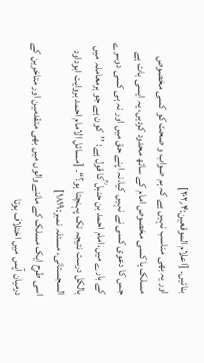بنائیں۔ [اعلام الموقعین:۴؍۲۰۲]
اور یہ بھی مناسب نہیں ہے کہ ہم صواب و صحت کو کسی مخصوص مسلک یا کسی مخصوص امام کے ساتھ محدود کردیں، یہ ایسی بات ہے جس کا دعوی کسی نے نہیں کیا،نہ اپنے حق میں اور نہ ہی کسی دوسرے کے بارے میں،امام احمد بن حنبل ؒکا قول ہے: ’’کون ہے جو ہرمعاملہ میں بالکل درست نتیجہ تک پہنچتا ہو؟‘‘۔ [مسائل الامام احمد بروایت ابوداود السجستانی، مسئلہ نمبر:۱۸۱۹]
اسی طرح ایک مسلک کے ماننے والوں میں بھی متقدمین اور متاخرین کے درمیان آپس میں اختلاف ہوتا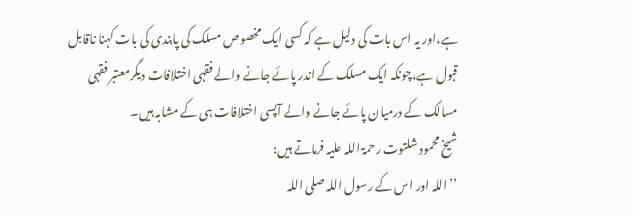ہے،اور یہ اس بات کی دلیل ہے کہ کسی ایک مخصوص مسلک کی پابندی کی بات کہنا ناقابل قبول ہے،چونکہ ایک مسلک کے اندر پائے جانے والے فقہی اختلافات دیگرمعتبر فقہی مسالک کے درمیان پائے جانے والے آپسی اختلافات ہی کے مشابہ ہیں۔
شیخ محمود شلتوت رحمۃ اللہ علیہ فرماتے ہیں:
’’اللہ اور اس کے رسول اللہ صلی اللہ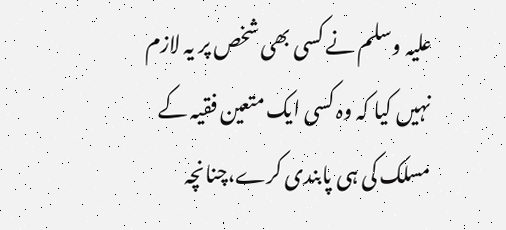علیہ وسلم نے کسی بھی شخص پر یہ لازم نہیں کیا کہ وہ کسی ایک متعین فقیہ کے مسلک کی ہی پابندی کرے،چنانچہ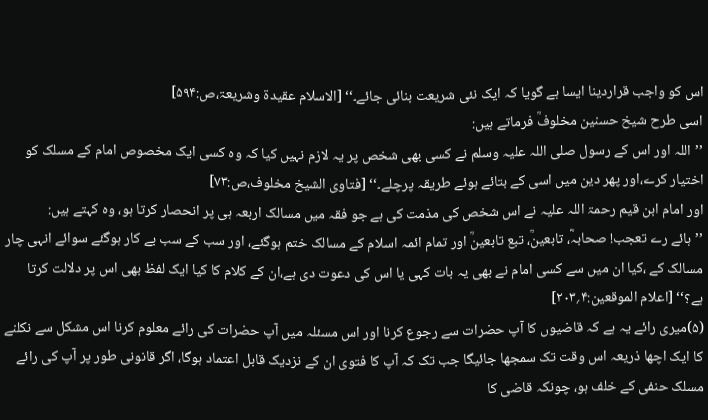اس کو واجب قراردینا ایسا ہے گویا کہ ایک نئی شریعت بنائی جائے۔‘‘ [الاسلام عقیدۃ وشریعۃ،ص:۵۹۴]
اسی طرح شیخ حسنین مخلوفؒ فرماتے ہیں:
’’اللہ اور اس کے رسول صلی اللہ علیہ وسلم نے کسی بھی شخص پر یہ لازم نہیں کیا کہ وہ کسی ایک مخصوص امام کے مسلک کو اختیار کرے،اور پھر دین میں اسی کے بتائے ہوئے طریقہ پرچلے۔‘‘ [فتاوی الشیخ مخلوف،ص:۷۳]
اور امام ابن قیم رحمۃ اللہ علیہ نے اس شخص کی مذمت کی ہے جو فقہ میں مسالک اربعہ ہی پر انحصار کرتا ہو، وہ کہتے ہیں:
’’ہائے رے تعجب! صحابہؓ، تابعینؒ، تبع تابعینؒ اور تمام ائمہ اسلام کے مسالک ختم ہوگئے، اور سب کے سب بے کار ہوگئے سوائے انہی چار مسالک کے ،کیا ان میں سے کسی امام نے بھی یہ بات کہی یا اس کی دعوت دی ہے،ان کے کلام کا کیا ایک لفظ بھی اس پر دلالت کرتا ہے؟‘‘ [اعلام الموقعین:۴؍۲۰۳]
(۵)میری رائے یہ ہے کہ قاضیوں کا آپ حضرات سے رجوع کرنا اور اس مسئلہ میں آپ حضرات کی رائے معلوم کرنا اس مشکل سے نکلنے کا ایک اچھا ذریعہ اس وقت تک سمجھا جائیگا جب تک کہ آپ کا فتوی ان کے نزدیک قابل اعتماد ہوگا، اگر قانونی طور پر آپ کی رائے مسلک حنفی کے خلف ہو، چونکہ قاضی کا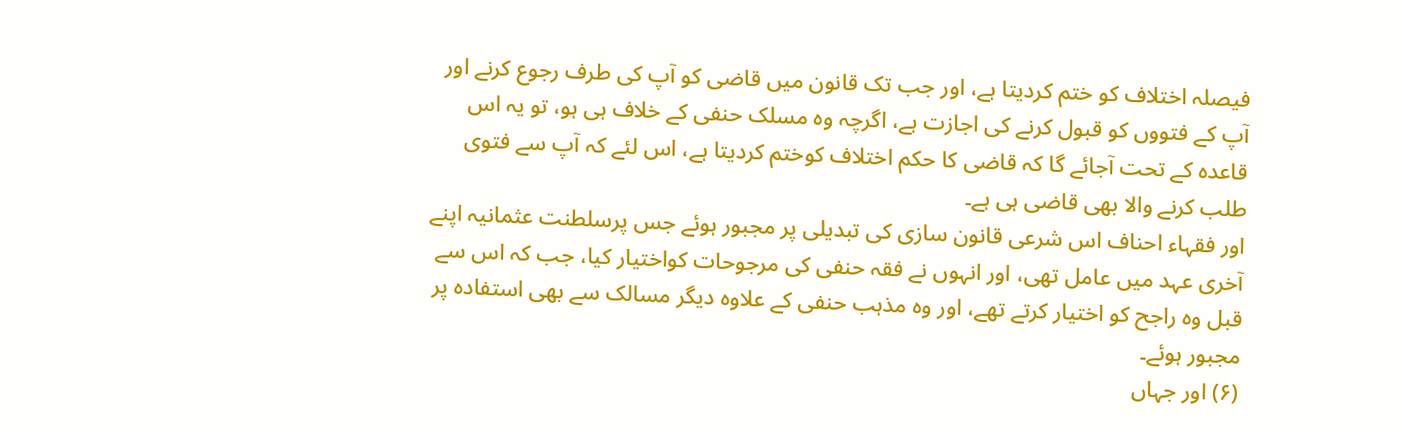فیصلہ اختلاف کو ختم کردیتا ہے، اور جب تک قانون میں قاضی کو آپ کی طرف رجوع کرنے اور آپ کے فتووں کو قبول کرنے کی اجازت ہے، اگرچہ وہ مسلک حنفی کے خلاف ہی ہو، تو یہ اس قاعدہ کے تحت آجائے گا کہ قاضی کا حکم اختلاف کوختم کردیتا ہے، اس لئے کہ آپ سے فتوی طلب کرنے والا بھی قاضی ہی ہے۔
اور فقہاء احناف اس شرعی قانون سازی کی تبدیلی پر مجبور ہوئے جس پرسلطنت عثمانیہ اپنے آخری عہد میں عامل تھی، اور انہوں نے فقہ حنفی کی مرجوحات کواختیار کیا، جب کہ اس سے قبل وہ راجح کو اختیار کرتے تھے، اور وہ مذہب حنفی کے علاوہ دیگر مسالک سے بھی استفادہ پر مجبور ہوئے۔
(۶) اور جہاں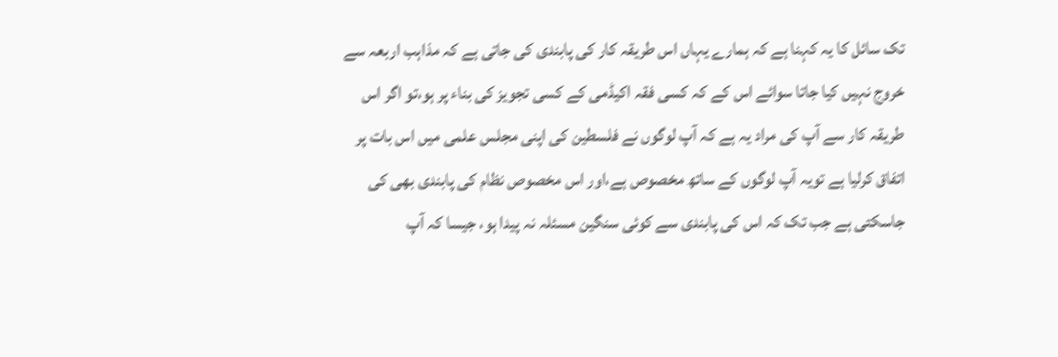تک سائل کا یہ کہنا ہے کہ ہمارے یہاں اس طریقہ کار کی پابندی کی جاتی ہے کہ مذاہب اربعہ سے خروج نہیں کیا جاتا سوائے اس کے کہ کسی فقہ اکیڈمی کے کسی تجویز کی بناء پر ہو،تو اگر اس طریقہ کار سے آپ کی مراد یہ ہے کہ آپ لوگوں نے فلسطین کی اپنی مجلس علمی میں اس بات پر اتفاق کرلیا ہے تویہ آپ لوگوں کے ساتھ مخصوص ہے،اور اس مخصوص نظام کی پابندی بھی کی جاسکتی ہے جب تک کہ اس کی پابندی سے کوئی سنگین مسئلہ نہ پیدا ہو، جیسا کہ آپ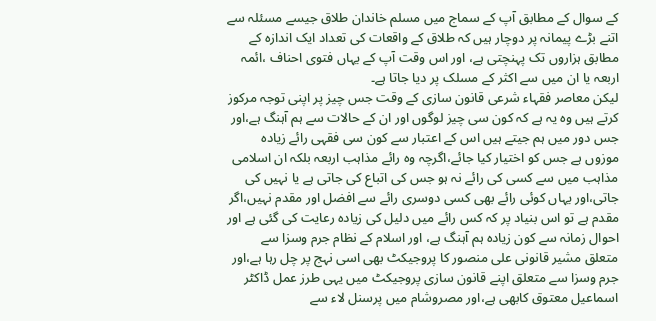کے سوال کے مطابق آپ کے سماج میں مسلم خاندان طلاق جیسے مسئلہ سے اتنے بڑے پیمانہ پر دوچار ہیں کہ طلاق کے واقعات کی تعداد ایک اندازہ کے مطابق ہزاروں تک پہنچتی ہے، اور اس وقت آپ کے یہاں فتوی احناف ،ائمہ اربعہ یا ان میں سے اکثر کے مسلک پر دیا جاتا ہے۔
لیکن معاصر فقہاء شرعی قانون سازی کے وقت جس چیز پر اپنی توجہ مرکوز کرتے ہیں وہ یہ ہے کہ کون سی چیز لوگوں اور ان کے حالات سے ہم آہنگ ہے،اور جس دور میں ہم جیتے ہیں اس کے اعتبار سے کون سی فقہی رائے زیادہ موزوں ہے جس کو اختیار کیا جائے،اگرچہ وہ رائے مذاہب اربعہ بلکہ ان اسلامی مذاہب میں سے کسی کی رائے نہ ہو جس کی اتباع کی جاتی ہے یا نہیں کی جاتی،اور یہاں کوئی رائے بھی کسی دوسری رائے سے افضل اور مقدم نہیں،اگر مقدم ہے تو اس بنیاد پر کہ کس رائے میں دلیل کی زیادہ رعایت کی گئی ہے اور احوال زمانہ سے کون زیادہ ہم آہنگ ہے، اور اسلام کے نظام جرم وسزا سے متعلق مشیر قانونی علی منصور کا پروجیکٹ بھی اسی نہج پر چل رہا ہے،اور جرم وسزا سے متعلق اپنے قانون سازی پروجیکٹ میں یہی طرز عمل ڈاکٹر اسماعیل معتوق کابھی ہے،اور مصروشام میں پرسنل لاء سے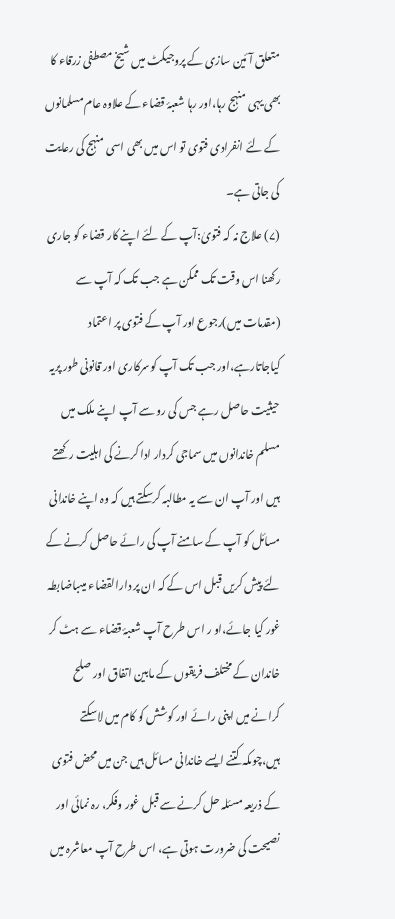متعلق آئین سازی کے پروجیکٹ میں شیخ مصطفی زرقاء کا بھی یہی منہج رہا،اور رہا شعبۂ قضاء کے علاوہ عام مسلمانوں کے لئے انفرادی فتوی تو اس میں بھی اسی منہج کی رعایت کی جاتی ہے۔
(۷) علاج نہ کہ فتویٰ:آپ کے لئے اپنے کار قضاء کو جاری رکھنا اس وقت تک ممکن ہے جب تک کہ آپ سے (مقدمات میں)رجوع اور آپ کے فتوی پر اعتماد کیاجاتارہے،اور جب تک آپ کوسرکاری اور قانونی طور پریہ حیثیت حاصل رہے جس کی رو سے آپ اپنے ملک میں مسلم خاندانوں میں سماجی کردار ادا کرنے کی اہلیت رکھتے ہیں اور آپ ان سے یہ مطالبہ کرسکتے ہیں کہ وہ اپنے خاندانی مسائل کو آپ کے سامنے آپ کی رائے حاصل کرنے کے لئے پیش کریں قبل اس کے کہ ان پر دارالقضاء میںباضابطہ غور کیا جائے،او ر اس طرح آپ شعبۂ قضاء سے ہٹ کر خاندان کے مختلف فریقوں کے مابین اتفاق اور صلح کرانے میں اپنی رائے اور کوشش کو کام میں لاسکتے ہیں،چوںکہ کتنے ایسے خاندانی مسائل ہیں جن میں محض فتوی کے ذریعہ مسئلہ حل کرنے سے قبل غور وفکر، رہ نمائی اور نصیحت کی ضرورت ہوتی ہے، اس طرح آپ معاشرہ میں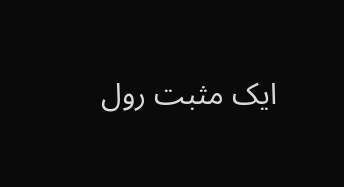ایک مثبت رول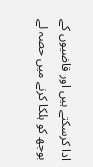ادا کرسکتے ہیں اور قاضیوں کے بوجھ کو ہلکا کرنے میں حصہ لے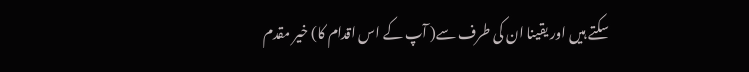سکتے ہیں اور یقینا ان کی طرف سے( آپ کے اس اقدام کا) خیر مقدم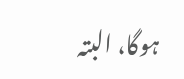ہوگا، البتہ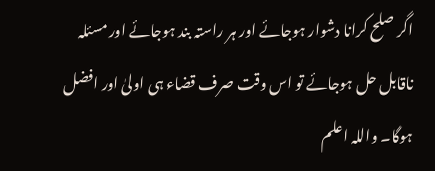اگر صلح کرانا دشوار ہوجائے اور ہر راستہ بند ہوجائے اور مسئلہ ناقابل حل ہوجائے تو اس وقت صرف قضاء ہی اولیٰ اور افضل ہوگا۔ واللہ اعلم